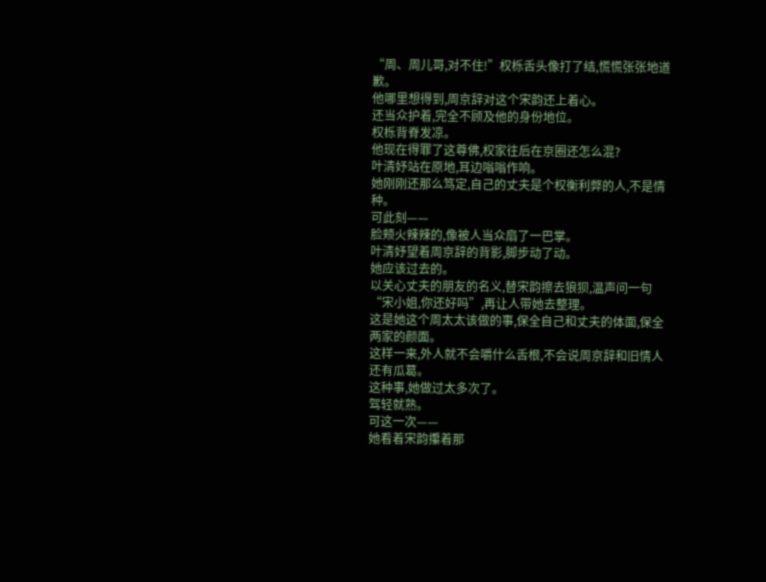“周、周儿哥,对不住!”权栎舌头像打了结,慌慌张张地道歉。
他哪里想得到,周京辞对这个宋韵还上着心。
还当众护着,完全不顾及他的身份地位。
权栎背脊发凉。
他现在得罪了这尊佛,权家往后在京圈还怎么混?
叶清妤站在原地,耳边嗡嗡作响。
她刚刚还那么笃定,自己的丈夫是个权衡利弊的人,不是情种。
可此刻——
脸颊火辣辣的,像被人当众扇了一巴掌。
叶清妤望着周京辞的背影,脚步动了动。
她应该过去的。
以关心丈夫的朋友的名义,替宋韵擦去狼狈,温声问一句“宋小姐,你还好吗”,再让人带她去整理。
这是她这个周太太该做的事,保全自己和丈夫的体面,保全两家的颜面。
这样一来,外人就不会嚼什么舌根,不会说周京辞和旧情人还有瓜葛。
这种事,她做过太多次了。
驾轻就熟。
可这一次——
她看着宋韵攥着那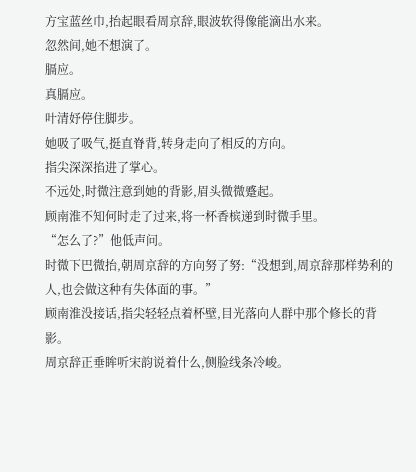方宝蓝丝巾,抬起眼看周京辞,眼波软得像能滴出水来。
忽然间,她不想演了。
膈应。
真膈应。
叶清妤停住脚步。
她吸了吸气,挺直脊背,转身走向了相反的方向。
指尖深深掐进了掌心。
不远处,时微注意到她的背影,眉头微微蹙起。
顾南淮不知何时走了过来,将一杯香槟递到时微手里。
“怎么了?”他低声问。
时微下巴微抬,朝周京辞的方向努了努:“没想到,周京辞那样势利的人,也会做这种有失体面的事。”
顾南淮没接话,指尖轻轻点着杯壁,目光落向人群中那个修长的背影。
周京辞正垂眸听宋韵说着什么,侧脸线条冷峻。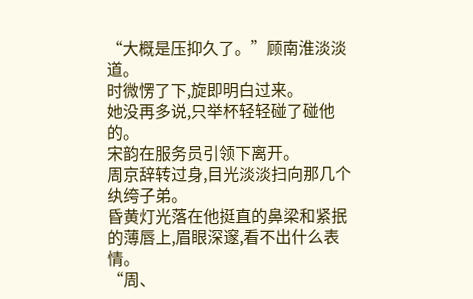“大概是压抑久了。”顾南淮淡淡道。
时微愣了下,旋即明白过来。
她没再多说,只举杯轻轻碰了碰他的。
宋韵在服务员引领下离开。
周京辞转过身,目光淡淡扫向那几个纨绔子弟。
昏黄灯光落在他挺直的鼻梁和紧抿的薄唇上,眉眼深邃,看不出什么表情。
“周、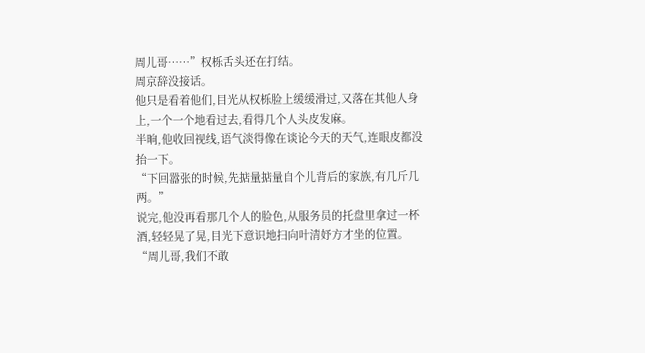周儿哥……”权栎舌头还在打结。
周京辞没接话。
他只是看着他们,目光从权栎脸上缓缓滑过,又落在其他人身上,一个一个地看过去,看得几个人头皮发麻。
半晌,他收回视线,语气淡得像在谈论今天的天气,连眼皮都没抬一下。
“下回嚣张的时候,先掂量掂量自个儿背后的家族,有几斤几两。”
说完,他没再看那几个人的脸色,从服务员的托盘里拿过一杯酒,轻轻晃了晃,目光下意识地扫向叶清妤方才坐的位置。
“周儿哥,我们不敢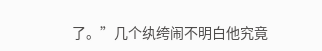了。”几个纨绔闹不明白他究竟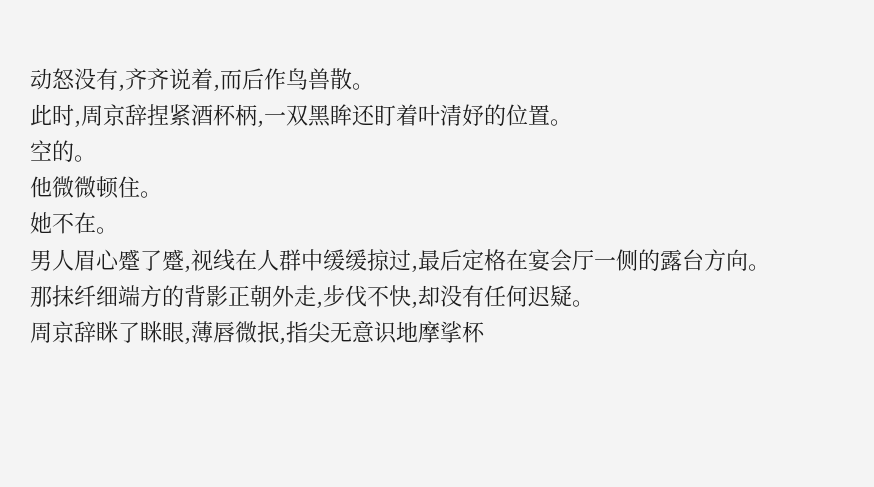动怒没有,齐齐说着,而后作鸟兽散。
此时,周京辞捏紧酒杯柄,一双黑眸还盯着叶清妤的位置。
空的。
他微微顿住。
她不在。
男人眉心蹙了蹙,视线在人群中缓缓掠过,最后定格在宴会厅一侧的露台方向。
那抹纤细端方的背影正朝外走,步伐不快,却没有任何迟疑。
周京辞眯了眯眼,薄唇微抿,指尖无意识地摩挲杯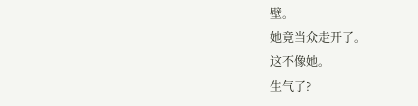壁。
她竟当众走开了。
这不像她。
生气了?